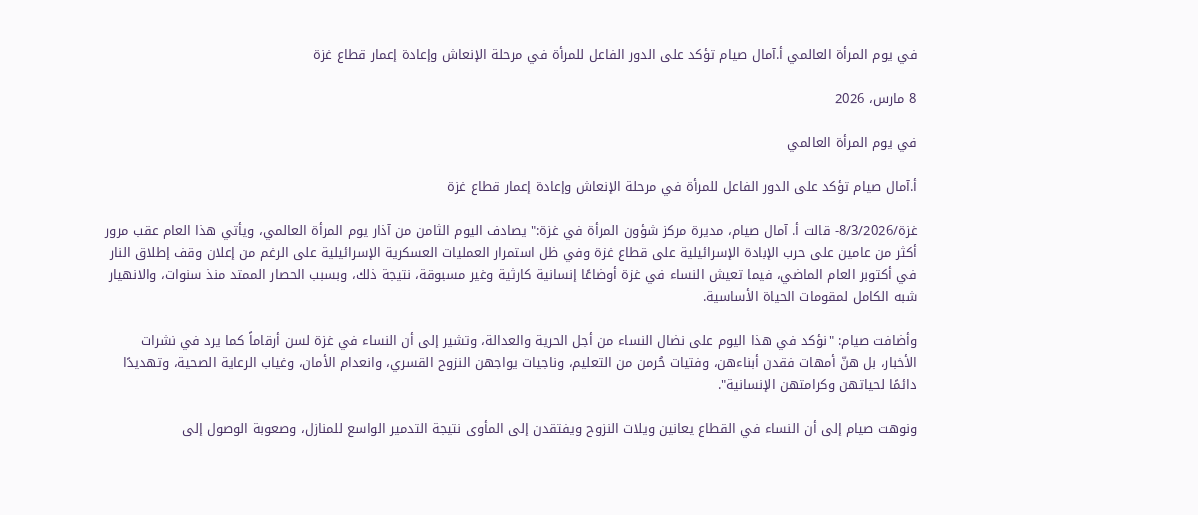في يوم المرأة العالمي أ.آمال صيام تؤكد على الدور الفاعل للمرأة في مرحلة الإنعاش وإعادة إعمار قطاع غزة

8 مارس، 2026

في يوم المرأة العالمي

أ.آمال صيام تؤكد على الدور الفاعل للمرأة في مرحلة الإنعاش وإعادة إعمار قطاع غزة

غزة/8/3/2026- قالت أ. آمال صيام، مديرة مركز شؤون المرأة في غزة:" يصادف اليوم الثامن من آذار يوم المرأة العالمي، ويأتي هذا العام عقب مرور أكثر من عامين على حرب الإبادة الإسرائيلية على قطاع غزة وفي ظل استمرار العمليات العسكرية الإسرائيلية على الرغم من إعلان وقف إطلاق النار في أكتوبر العام الماضي، فيما تعيش النساء في غزة أوضاعًا إنسانية كارثية وغير مسبوقة، نتيجة ذلك، وبسبب الحصار الممتد منذ سنوات، والانهيار شبه الكامل لمقومات الحياة الأساسية.

وأضافت صيام: "نؤكد في هذا اليوم على نضال النساء من أجل الحرية والعدالة، وتشير إلى أن النساء في غزة لسن أرقاماً كما يرد في نشرات الأخبار، بل هنّ أمهات فقدن أبناءهن، وفتيات حُرمن من التعليم، وناجيات يواجهن النزوح القسري، وانعدام الأمان، وغياب الرعاية الصحية، وتهديدًا دائمًا لحياتهن وكرامتهن الإنسانية".

ونوهت صيام إلى أن النساء في القطاع يعانين ويلات النزوح ويفتقدن إلى المأوى نتيجة التدمير الواسع للمنازل، وصعوبة الوصول إلى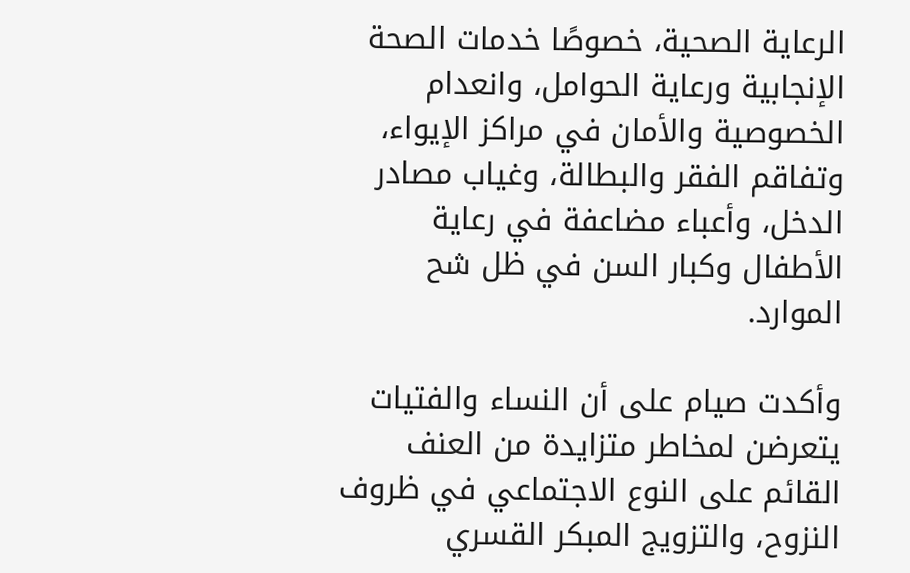الرعاية الصحية، خصوصًا خدمات الصحة الإنجابية ورعاية الحوامل، وانعدام الخصوصية والأمان في مراكز الإيواء، وتفاقم الفقر والبطالة، وغياب مصادر الدخل، وأعباء مضاعفة في رعاية الأطفال وكبار السن في ظل شح الموارد.

وأكدت صيام على أن النساء والفتيات يتعرضن لمخاطر متزايدة من العنف القائم على النوع الاجتماعي في ظروف النزوح، والتزويج المبكر القسري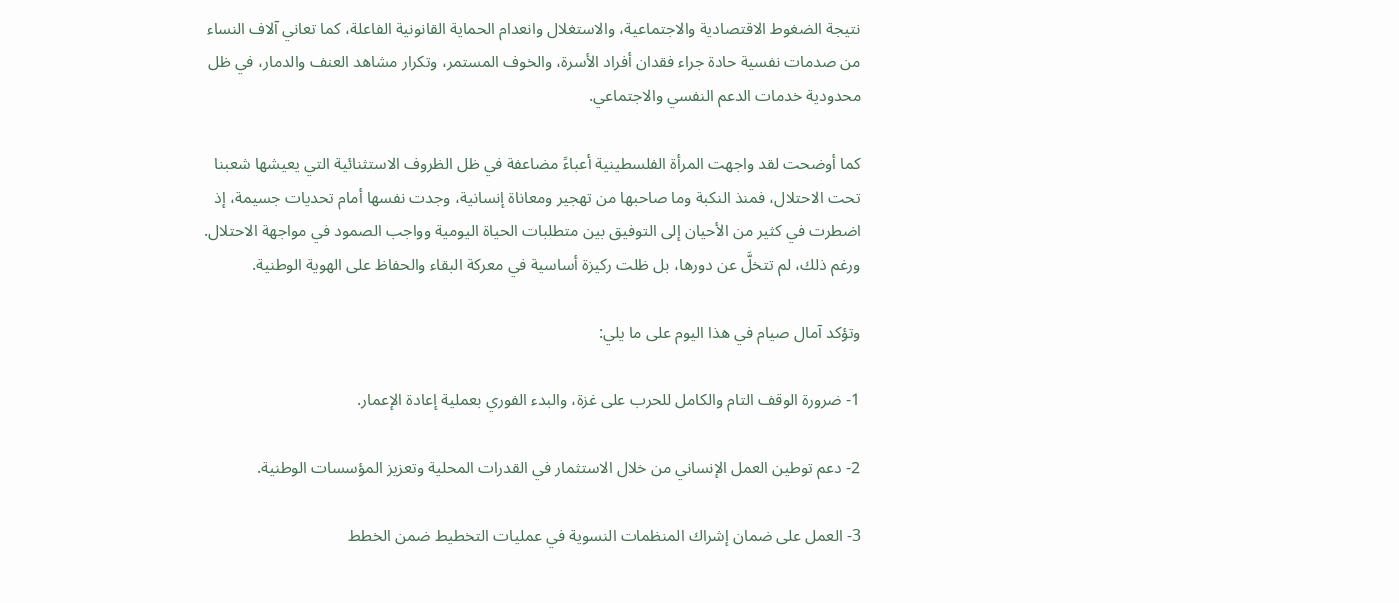نتيجة الضغوط الاقتصادية والاجتماعية، والاستغلال وانعدام الحماية القانونية الفاعلة، كما تعاني آلاف النساء من صدمات نفسية حادة جراء فقدان أفراد الأسرة، والخوف المستمر، وتكرار مشاهد العنف والدمار، في ظل محدودية خدمات الدعم النفسي والاجتماعي.

كما أوضحت لقد واجهت المرأة الفلسطينية أعباءً مضاعفة في ظل الظروف الاستثنائية التي يعيشها شعبنا تحت الاحتلال، فمنذ النكبة وما صاحبها من تهجير ومعاناة إنسانية، وجدت نفسها أمام تحديات جسيمة، إذ اضطرت في كثير من الأحيان إلى التوفيق بين متطلبات الحياة اليومية وواجب الصمود في مواجهة الاحتلال. ورغم ذلك، لم تتخلَّ عن دورها، بل ظلت ركيزة أساسية في معركة البقاء والحفاظ على الهوية الوطنية.

وتؤكد آمال صيام في هذا اليوم على ما يلي:

1- ضرورة الوقف التام والكامل للحرب على غزة، والبدء الفوري بعملية إعادة الإعمار.

2- دعم توطين العمل الإنساني من خلال الاستثمار في القدرات المحلية وتعزيز المؤسسات الوطنية.

3- العمل على ضمان إشراك المنظمات النسوية في عمليات التخطيط ضمن الخطط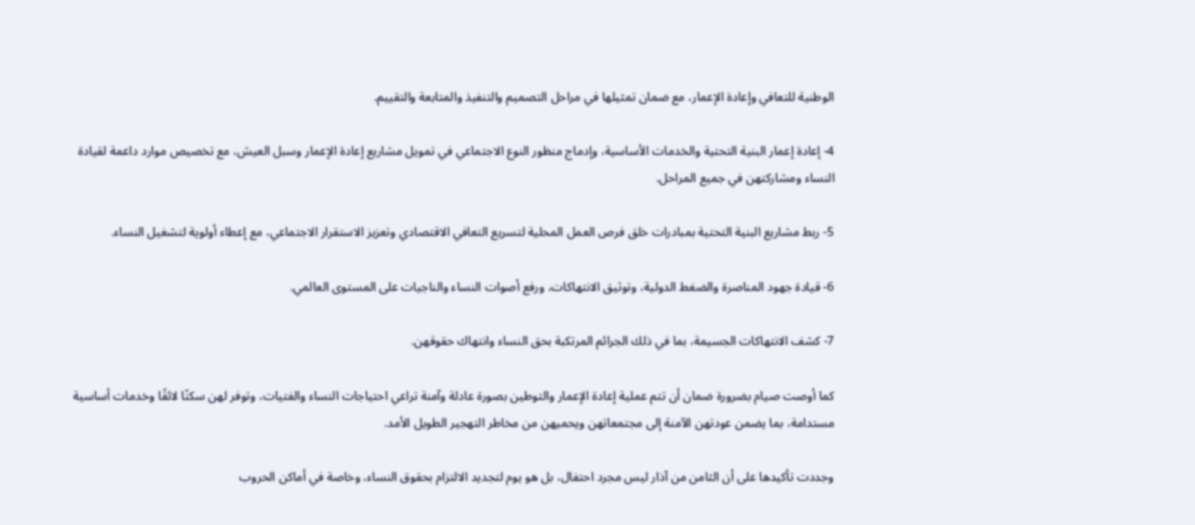الوطنية للتعافي وإعادة الإعمار، مع ضمان تمثيلها في مراحل التصميم والتنفيذ والمتابعة والتقييم.

4- إعادة إعمار البنية التحتية والخدمات الأساسية، وإدماج منظور النوع الاجتماعي في تمويل مشاريع إعادة الإعمار وسبل العيش، مع تخصيص موارد داعمة لقيادة النساء ومشاركتهن في جميع المراحل.

5- ربط مشاريع البنية التحتية بمبادرات خلق فرص العمل المحلية لتسريع التعافي الاقتصادي وتعزيز الاستقرار الاجتماعي، مع إعطاء أولوية لتشغيل النساء.

6- قيادة جهود المناصرة والضغط الدولية، وتوثيق الانتهاكات، ورفع أصوات النساء والناجيات على المستوى العالمي.

7- كشف الانتهاكات الجسيمة، بما في ذلك الجرائم المرتكبة بحق النساء وانتهاك حقوقهن.

كما أوصت صيام بضرورة ضمان أن تتم عملية إعادة الإعمار والتوطين بصورة عادلة وآمنة تراعي احتياجات النساء والفتيات، وتوفر لهن سكنًا لائقًا وخدمات أساسية مستدامة، بما يضمن عودتهن الآمنة إلى مجتمعاتهن ويحميهن من مخاطر التهجير الطويل الأمد.

وجددت تأكيدها على أن الثامن من آذار ليس مجرد احتفال، بل هو يوم لتجديد الالتزام بحقوق النساء، وخاصة في أماكن الحروب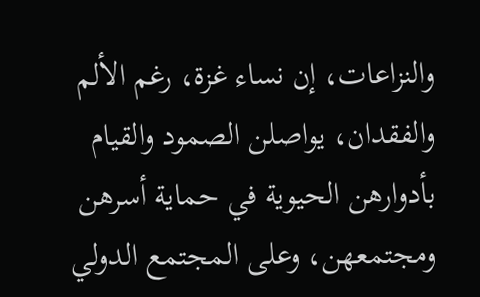والنزاعات، إن نساء غزة، رغم الألم والفقدان، يواصلن الصمود والقيام بأدوارهن الحيوية في حماية أسرهن ومجتمعهن، وعلى المجتمع الدولي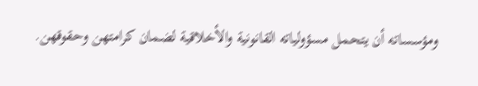ومؤسساته أن يتحمل مسؤولياته القانونية والأخلاقية لضمان كرامتهن وحقوقهن.